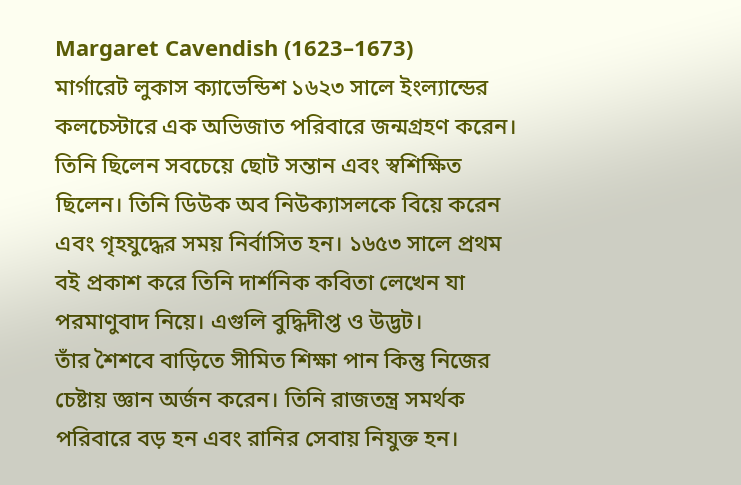Margaret Cavendish (1623–1673)
মার্গারেট লুকাস ক্যাভেন্ডিশ ১৬২৩ সালে ইংল্যান্ডের কলচেস্টারে এক অভিজাত পরিবারে জন্মগ্রহণ করেন। তিনি ছিলেন সবচেয়ে ছোট সন্তান এবং স্বশিক্ষিত ছিলেন। তিনি ডিউক অব নিউক্যাসলকে বিয়ে করেন এবং গৃহযুদ্ধের সময় নির্বাসিত হন। ১৬৫৩ সালে প্রথম বই প্রকাশ করে তিনি দার্শনিক কবিতা লেখেন যা পরমাণুবাদ নিয়ে। এগুলি বুদ্ধিদীপ্ত ও উদ্ভট।
তাঁর শৈশবে বাড়িতে সীমিত শিক্ষা পান কিন্তু নিজের চেষ্টায় জ্ঞান অর্জন করেন। তিনি রাজতন্ত্র সমর্থক পরিবারে বড় হন এবং রানির সেবায় নিযুক্ত হন।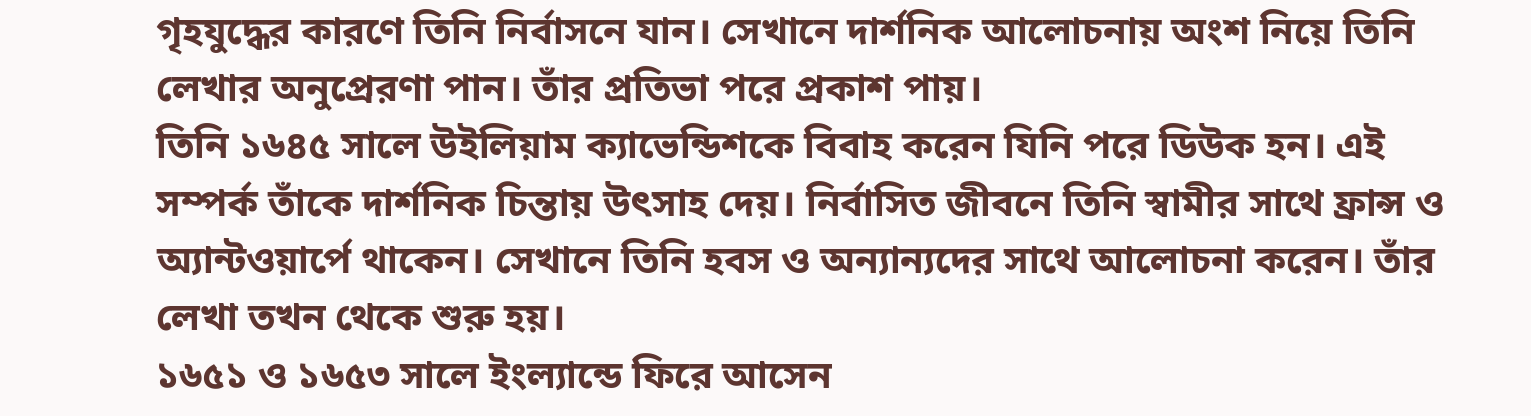গৃহযুদ্ধের কারণে তিনি নির্বাসনে যান। সেখানে দার্শনিক আলোচনায় অংশ নিয়ে তিনি লেখার অনুপ্রেরণা পান। তাঁর প্রতিভা পরে প্রকাশ পায়।
তিনি ১৬৪৫ সালে উইলিয়াম ক্যাভেন্ডিশকে বিবাহ করেন যিনি পরে ডিউক হন। এই সম্পর্ক তাঁকে দার্শনিক চিন্তায় উৎসাহ দেয়। নির্বাসিত জীবনে তিনি স্বামীর সাথে ফ্রান্স ও অ্যান্টওয়ার্পে থাকেন। সেখানে তিনি হবস ও অন্যান্যদের সাথে আলোচনা করেন। তাঁর লেখা তখন থেকে শুরু হয়।
১৬৫১ ও ১৬৫৩ সালে ইংল্যান্ডে ফিরে আসেন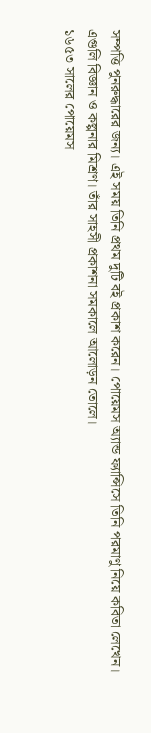সম্পত্তি পুনরুদ্ধারের জন্য। এই সময় তিনি প্রথম দুটি বই প্রকাশ করেন। পোয়েমস অ্যান্ড ফ্যান্সিসে তিনি পরমাণু নিয়ে কবিতা লেখেন। এগুলি বিজ্ঞান ও কল্পনার মিশ্রণ। তাঁর সাহসী প্রকাশনা সমকালে আলোড়ন তোলে।
১৬৫৩ সালের পোয়েমস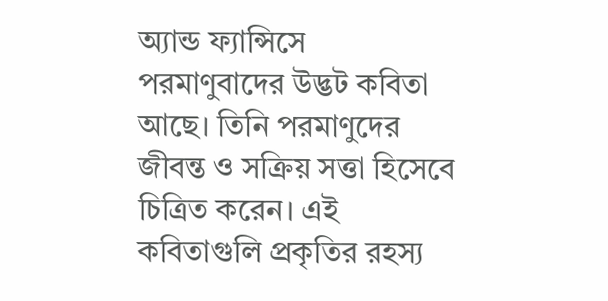অ্যান্ড ফ্যান্সিসে পরমাণুবাদের উদ্ভট কবিতা আছে। তিনি পরমাণুদের জীবন্ত ও সক্রিয় সত্তা হিসেবে চিত্রিত করেন। এই কবিতাগুলি প্রকৃতির রহস্য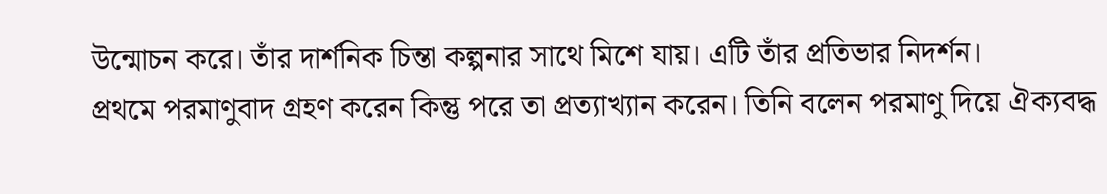উন্মোচন করে। তাঁর দার্শনিক চিন্তা কল্পনার সাথে মিশে যায়। এটি তাঁর প্রতিভার নিদর্শন।
প্রথমে পরমাণুবাদ গ্রহণ করেন কিন্তু পরে তা প্রত্যাখ্যান করেন। তিনি বলেন পরমাণু দিয়ে ঐক্যবদ্ধ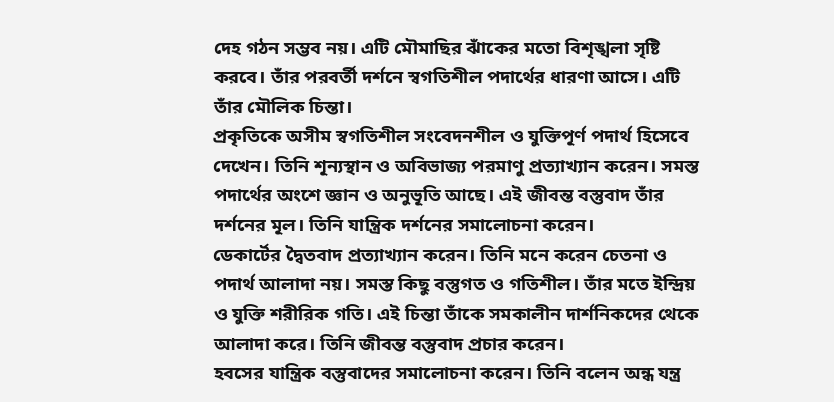দেহ গঠন সম্ভব নয়। এটি মৌমাছির ঝাঁকের মতো বিশৃঙ্খলা সৃষ্টি করবে। তাঁর পরবর্তী দর্শনে স্বগতিশীল পদার্থের ধারণা আসে। এটি তাঁর মৌলিক চিন্তা।
প্রকৃতিকে অসীম স্বগতিশীল সংবেদনশীল ও যুক্তিপূর্ণ পদার্থ হিসেবে দেখেন। তিনি শূন্যস্থান ও অবিভাজ্য পরমাণু প্রত্যাখ্যান করেন। সমস্ত পদার্থের অংশে জ্ঞান ও অনুভূতি আছে। এই জীবন্ত বস্তুবাদ তাঁর দর্শনের মূল। তিনি যান্ত্রিক দর্শনের সমালোচনা করেন।
ডেকার্টের দ্বৈতবাদ প্রত্যাখ্যান করেন। তিনি মনে করেন চেতনা ও পদার্থ আলাদা নয়। সমস্ত কিছু বস্তুগত ও গতিশীল। তাঁর মতে ইন্দ্রিয় ও যুক্তি শরীরিক গতি। এই চিন্তা তাঁকে সমকালীন দার্শনিকদের থেকে আলাদা করে। তিনি জীবন্ত বস্তুবাদ প্রচার করেন।
হবসের যান্ত্রিক বস্তুবাদের সমালোচনা করেন। তিনি বলেন অন্ধ যন্ত্র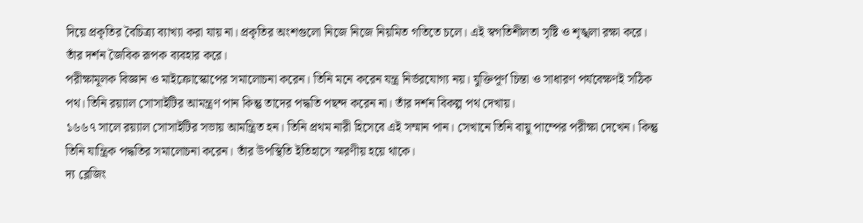দিয়ে প্রকৃতির বৈচিত্র্য ব্যাখ্যা করা যায় না। প্রকৃতির অংশগুলো নিজে নিজে নিয়মিত গতিতে চলে। এই স্বগতিশীলতা সৃষ্টি ও শৃঙ্খলা রক্ষা করে। তাঁর দর্শন জৈবিক রূপক ব্যবহার করে।
পরীক্ষামূলক বিজ্ঞান ও মাইক্রোস্কোপের সমালোচনা করেন। তিনি মনে করেন যন্ত্র নির্ভরযোগ্য নয়। যুক্তিপূর্ণ চিন্তা ও সাধারণ পর্যবেক্ষণই সঠিক পথ। তিনি রয়্যাল সোসাইটির আমন্ত্রণ পান কিন্তু তাদের পদ্ধতি পছন্দ করেন না। তাঁর দর্শন বিকল্প পথ দেখায়।
১৬৬৭ সালে রয়্যাল সোসাইটির সভায় আমন্ত্রিত হন। তিনি প্রথম নারী হিসেবে এই সম্মান পান। সেখানে তিনি বায়ু পাম্পের পরীক্ষা দেখেন। কিন্তু তিনি যান্ত্রিক পদ্ধতির সমালোচনা করেন। তাঁর উপস্থিতি ইতিহাসে স্মরণীয় হয়ে থাকে।
দ্য ব্লেজিং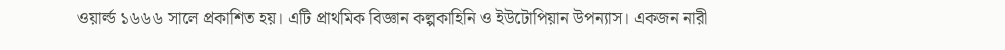ওয়ার্ল্ড ১৬৬৬ সালে প্রকাশিত হয়। এটি প্রাথমিক বিজ্ঞান কল্পকাহিনি ও ইউটোপিয়ান উপন্যাস। একজন নারী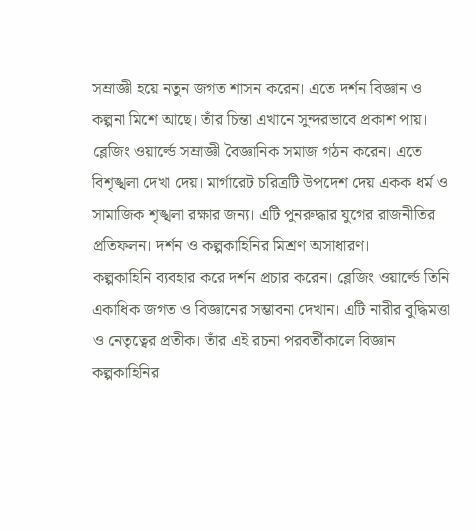সম্রাজ্ঞী হয়ে নতুন জগত শাসন করেন। এতে দর্শন বিজ্ঞান ও কল্পনা মিশে আছে। তাঁর চিন্তা এখানে সুন্দরভাবে প্রকাশ পায়।
ব্লেজিং ওয়ার্ল্ডে সম্রাজ্ঞী বৈজ্ঞানিক সমাজ গঠন করেন। এতে বিশৃঙ্খলা দেখা দেয়। মার্গারেট চরিত্রটি উপদেশ দেয় একক ধর্ম ও সামাজিক শৃঙ্খলা রক্ষার জন্য। এটি পুনরুদ্ধার যুগের রাজনীতির প্রতিফলন। দর্শন ও কল্পকাহিনির মিশ্রণ অসাধারণ।
কল্পকাহিনি ব্যবহার করে দর্শন প্রচার করেন। ব্লেজিং ওয়ার্ল্ডে তিনি একাধিক জগত ও বিজ্ঞানের সম্ভাবনা দেখান। এটি নারীর বুদ্ধিমত্তা ও নেতৃত্বের প্রতীক। তাঁর এই রচনা পরবর্তীকালে বিজ্ঞান কল্পকাহিনির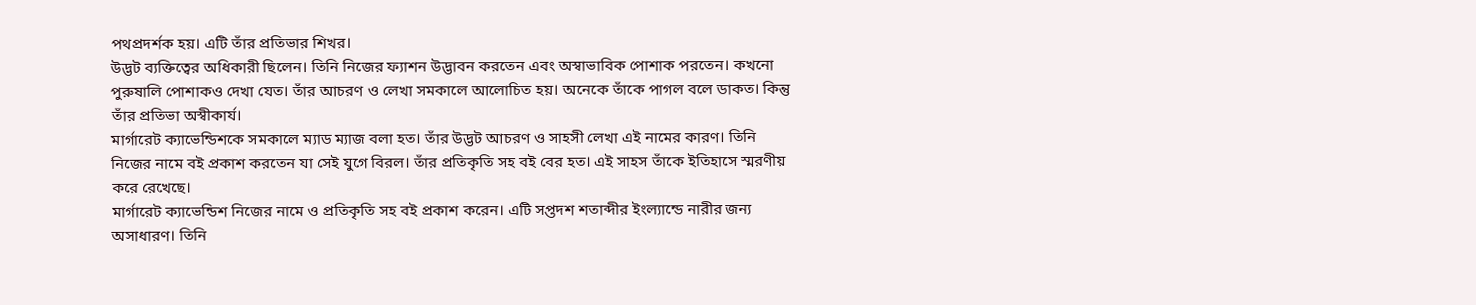পথপ্রদর্শক হয়। এটি তাঁর প্রতিভার শিখর।
উদ্ভট ব্যক্তিত্বের অধিকারী ছিলেন। তিনি নিজের ফ্যাশন উদ্ভাবন করতেন এবং অস্বাভাবিক পোশাক পরতেন। কখনো পুরুষালি পোশাকও দেখা যেত। তাঁর আচরণ ও লেখা সমকালে আলোচিত হয়। অনেকে তাঁকে পাগল বলে ডাকত। কিন্তু তাঁর প্রতিভা অস্বীকার্য।
মার্গারেট ক্যাভেন্ডিশকে সমকালে ম্যাড ম্যাজ বলা হত। তাঁর উদ্ভট আচরণ ও সাহসী লেখা এই নামের কারণ। তিনি নিজের নামে বই প্রকাশ করতেন যা সেই যুগে বিরল। তাঁর প্রতিকৃতি সহ বই বের হত। এই সাহস তাঁকে ইতিহাসে স্মরণীয় করে রেখেছে।
মার্গারেট ক্যাভেন্ডিশ নিজের নামে ও প্রতিকৃতি সহ বই প্রকাশ করেন। এটি সপ্তদশ শতাব্দীর ইংল্যান্ডে নারীর জন্য অসাধারণ। তিনি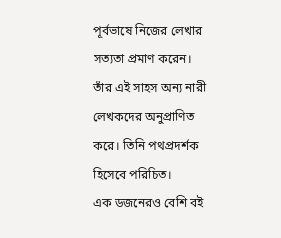পূর্বভাষে নিজের লেখার সত্যতা প্রমাণ করেন। তাঁর এই সাহস অন্য নারী লেখকদের অনুপ্রাণিত করে। তিনি পথপ্রদর্শক হিসেবে পরিচিত।
এক ডজনেরও বেশি বই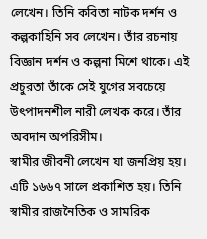লেখেন। তিনি কবিতা নাটক দর্শন ও কল্পকাহিনি সব লেখেন। তাঁর রচনায় বিজ্ঞান দর্শন ও কল্পনা মিশে থাকে। এই প্রচুরতা তাঁকে সেই যুগের সবচেয়ে উৎপাদনশীল নারী লেখক করে। তাঁর অবদান অপরিসীম।
স্বামীর জীবনী লেখেন যা জনপ্রিয় হয়। এটি ১৬৬৭ সালে প্রকাশিত হয়। তিনি স্বামীর রাজনৈতিক ও সামরিক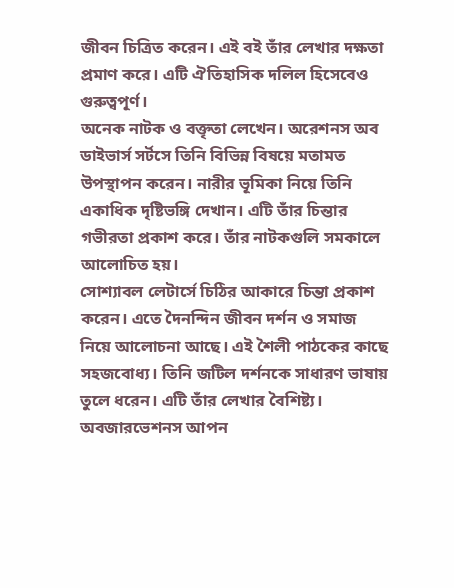জীবন চিত্রিত করেন। এই বই তাঁর লেখার দক্ষতা প্রমাণ করে। এটি ঐতিহাসিক দলিল হিসেবেও গুরুত্বপূর্ণ।
অনেক নাটক ও বক্তৃতা লেখেন। অরেশনস অব ডাইভার্স সর্টসে তিনি বিভিন্ন বিষয়ে মতামত উপস্থাপন করেন। নারীর ভূমিকা নিয়ে তিনি একাধিক দৃষ্টিভঙ্গি দেখান। এটি তাঁর চিন্তার গভীরতা প্রকাশ করে। তাঁর নাটকগুলি সমকালে আলোচিত হয়।
সোশ্যাবল লেটার্সে চিঠির আকারে চিন্তা প্রকাশ করেন। এতে দৈনন্দিন জীবন দর্শন ও সমাজ নিয়ে আলোচনা আছে। এই শৈলী পাঠকের কাছে সহজবোধ্য। তিনি জটিল দর্শনকে সাধারণ ভাষায় তুলে ধরেন। এটি তাঁর লেখার বৈশিষ্ট্য।
অবজারভেশনস আপন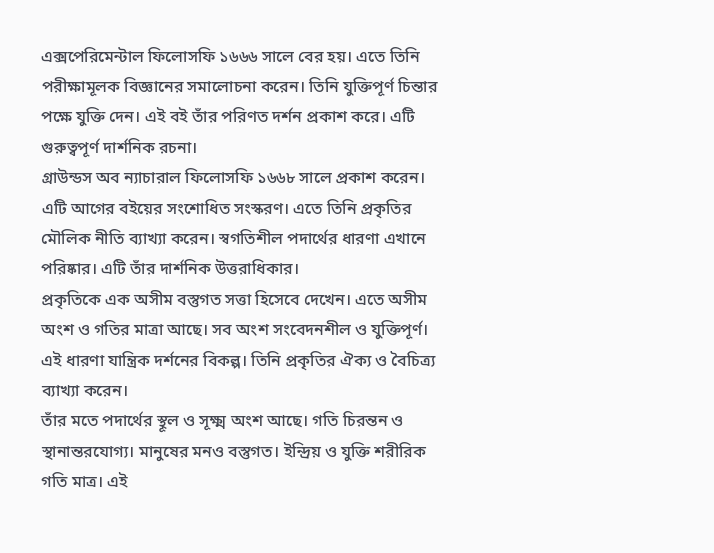এক্সপেরিমেন্টাল ফিলোসফি ১৬৬৬ সালে বের হয়। এতে তিনি পরীক্ষামূলক বিজ্ঞানের সমালোচনা করেন। তিনি যুক্তিপূর্ণ চিন্তার পক্ষে যুক্তি দেন। এই বই তাঁর পরিণত দর্শন প্রকাশ করে। এটি গুরুত্বপূর্ণ দার্শনিক রচনা।
গ্রাউন্ডস অব ন্যাচারাল ফিলোসফি ১৬৬৮ সালে প্রকাশ করেন। এটি আগের বইয়ের সংশোধিত সংস্করণ। এতে তিনি প্রকৃতির মৌলিক নীতি ব্যাখ্যা করেন। স্বগতিশীল পদার্থের ধারণা এখানে পরিষ্কার। এটি তাঁর দার্শনিক উত্তরাধিকার।
প্রকৃতিকে এক অসীম বস্তুগত সত্তা হিসেবে দেখেন। এতে অসীম অংশ ও গতির মাত্রা আছে। সব অংশ সংবেদনশীল ও যুক্তিপূর্ণ। এই ধারণা যান্ত্রিক দর্শনের বিকল্প। তিনি প্রকৃতির ঐক্য ও বৈচিত্র্য ব্যাখ্যা করেন।
তাঁর মতে পদার্থের স্থূল ও সূক্ষ্ম অংশ আছে। গতি চিরন্তন ও স্থানান্তরযোগ্য। মানুষের মনও বস্তুগত। ইন্দ্রিয় ও যুক্তি শরীরিক গতি মাত্র। এই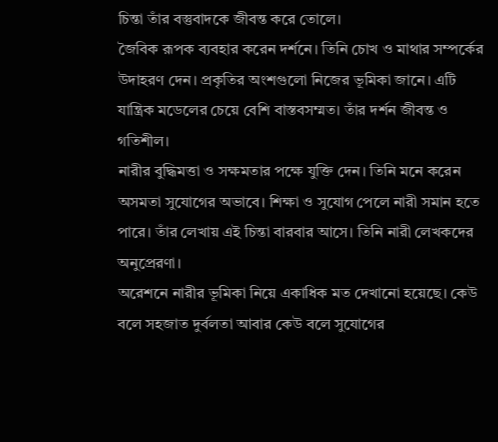চিন্তা তাঁর বস্তুবাদকে জীবন্ত করে তোলে।
জৈবিক রূপক ব্যবহার করেন দর্শনে। তিনি চোখ ও মাথার সম্পর্কের উদাহরণ দেন। প্রকৃতির অংশগুলো নিজের ভূমিকা জানে। এটি যান্ত্রিক মডেলের চেয়ে বেশি বাস্তবসম্মত। তাঁর দর্শন জীবন্ত ও গতিশীল।
নারীর বুদ্ধিমত্তা ও সক্ষমতার পক্ষে যুক্তি দেন। তিনি মনে করেন অসমতা সুযোগের অভাবে। শিক্ষা ও সুযোগ পেলে নারী সমান হতে পারে। তাঁর লেখায় এই চিন্তা বারবার আসে। তিনি নারী লেখকদের অনুপ্রেরণা।
অরেশনে নারীর ভূমিকা নিয়ে একাধিক মত দেখানো হয়েছে। কেউ বলে সহজাত দুর্বলতা আবার কেউ বলে সুযোগের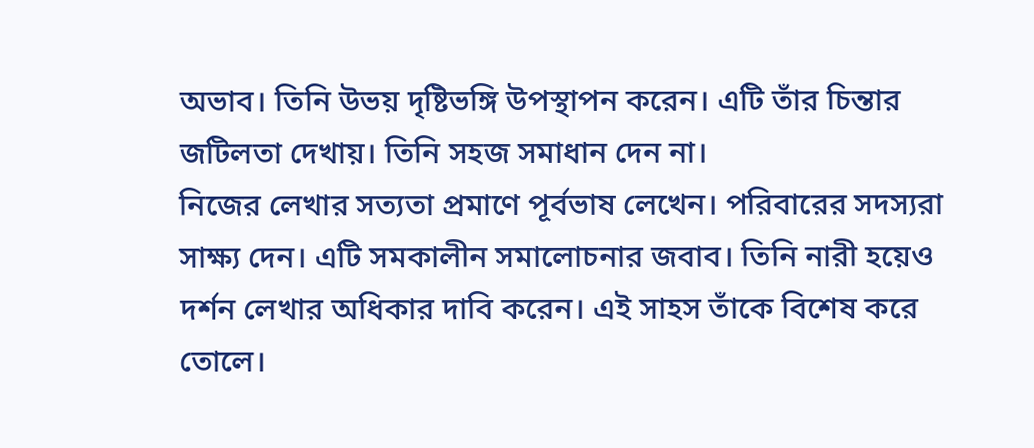অভাব। তিনি উভয় দৃষ্টিভঙ্গি উপস্থাপন করেন। এটি তাঁর চিন্তার জটিলতা দেখায়। তিনি সহজ সমাধান দেন না।
নিজের লেখার সত্যতা প্রমাণে পূর্বভাষ লেখেন। পরিবারের সদস্যরা সাক্ষ্য দেন। এটি সমকালীন সমালোচনার জবাব। তিনি নারী হয়েও দর্শন লেখার অধিকার দাবি করেন। এই সাহস তাঁকে বিশেষ করে তোলে।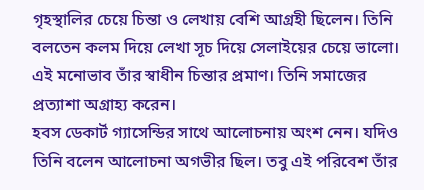গৃহস্থালির চেয়ে চিন্তা ও লেখায় বেশি আগ্রহী ছিলেন। তিনি বলতেন কলম দিয়ে লেখা সূচ দিয়ে সেলাইয়ের চেয়ে ভালো। এই মনোভাব তাঁর স্বাধীন চিন্তার প্রমাণ। তিনি সমাজের প্রত্যাশা অগ্রাহ্য করেন।
হবস ডেকার্ট গ্যাসেন্ডির সাথে আলোচনায় অংশ নেন। যদিও তিনি বলেন আলোচনা অগভীর ছিল। তবু এই পরিবেশ তাঁর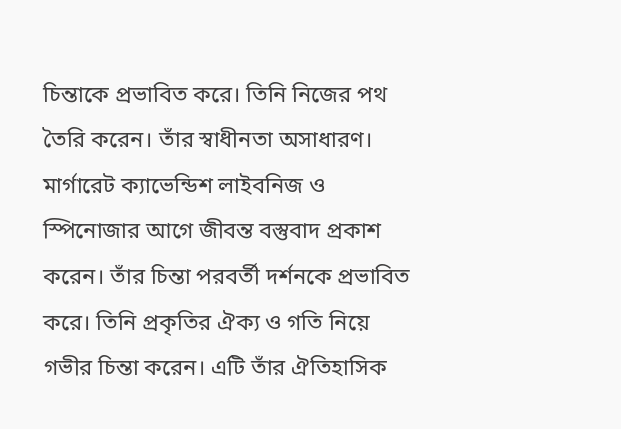চিন্তাকে প্রভাবিত করে। তিনি নিজের পথ তৈরি করেন। তাঁর স্বাধীনতা অসাধারণ।
মার্গারেট ক্যাভেন্ডিশ লাইবনিজ ও স্পিনোজার আগে জীবন্ত বস্তুবাদ প্রকাশ করেন। তাঁর চিন্তা পরবর্তী দর্শনকে প্রভাবিত করে। তিনি প্রকৃতির ঐক্য ও গতি নিয়ে গভীর চিন্তা করেন। এটি তাঁর ঐতিহাসিক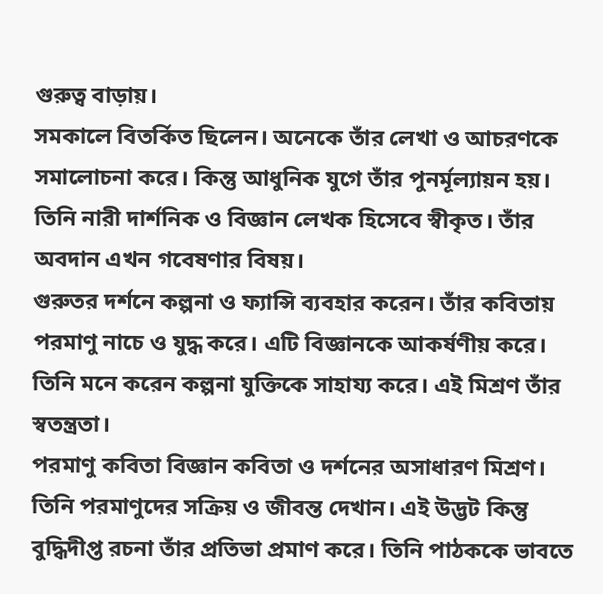গুরুত্ব বাড়ায়।
সমকালে বিতর্কিত ছিলেন। অনেকে তাঁর লেখা ও আচরণকে সমালোচনা করে। কিন্তু আধুনিক যুগে তাঁর পুনর্মূল্যায়ন হয়। তিনি নারী দার্শনিক ও বিজ্ঞান লেখক হিসেবে স্বীকৃত। তাঁর অবদান এখন গবেষণার বিষয়।
গুরুতর দর্শনে কল্পনা ও ফ্যান্সি ব্যবহার করেন। তাঁর কবিতায় পরমাণু নাচে ও যুদ্ধ করে। এটি বিজ্ঞানকে আকর্ষণীয় করে। তিনি মনে করেন কল্পনা যুক্তিকে সাহায্য করে। এই মিশ্রণ তাঁর স্বতন্ত্রতা।
পরমাণু কবিতা বিজ্ঞান কবিতা ও দর্শনের অসাধারণ মিশ্রণ। তিনি পরমাণুদের সক্রিয় ও জীবন্ত দেখান। এই উদ্ভট কিন্তু বুদ্ধিদীপ্ত রচনা তাঁর প্রতিভা প্রমাণ করে। তিনি পাঠককে ভাবতে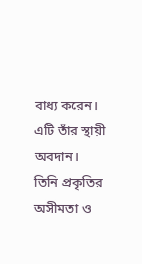বাধ্য করেন। এটি তাঁর স্থায়ী অবদান।
তিনি প্রকৃতির অসীমতা ও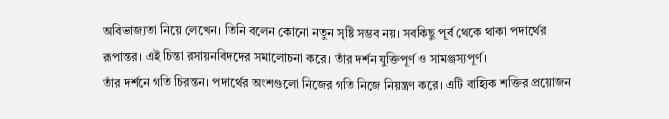অবিভাজ্যতা নিয়ে লেখেন। তিনি বলেন কোনো নতুন সৃষ্টি সম্ভব নয়। সবকিছু পূর্ব থেকে থাকা পদার্থের রূপান্তর। এই চিন্তা রসায়নবিদদের সমালোচনা করে। তাঁর দর্শন যুক্তিপূর্ণ ও সামঞ্জস্যপূর্ণ।
তাঁর দর্শনে গতি চিরন্তন। পদার্থের অংশগুলো নিজের গতি নিজে নিয়ন্ত্রণ করে। এটি বাহ্যিক শক্তির প্রয়োজন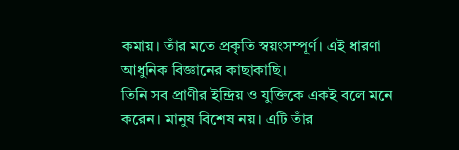কমায়। তাঁর মতে প্রকৃতি স্বয়ংসম্পূর্ণ। এই ধারণা আধুনিক বিজ্ঞানের কাছাকাছি।
তিনি সব প্রাণীর ইন্দ্রিয় ও যুক্তিকে একই বলে মনে করেন। মানুষ বিশেষ নয়। এটি তাঁর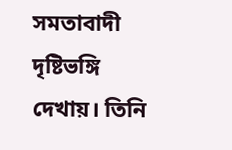সমতাবাদী দৃষ্টিভঙ্গি দেখায়। তিনি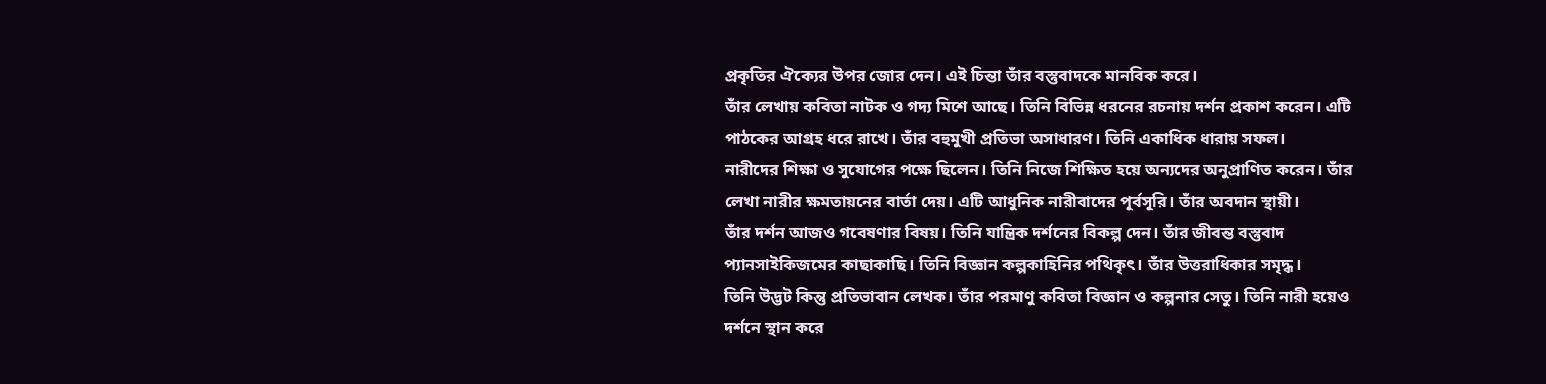প্রকৃতির ঐক্যের উপর জোর দেন। এই চিন্তা তাঁর বস্তুবাদকে মানবিক করে।
তাঁর লেখায় কবিতা নাটক ও গদ্য মিশে আছে। তিনি বিভিন্ন ধরনের রচনায় দর্শন প্রকাশ করেন। এটি পাঠকের আগ্রহ ধরে রাখে। তাঁর বহুমুখী প্রতিভা অসাধারণ। তিনি একাধিক ধারায় সফল।
নারীদের শিক্ষা ও সুযোগের পক্ষে ছিলেন। তিনি নিজে শিক্ষিত হয়ে অন্যদের অনুপ্রাণিত করেন। তাঁর লেখা নারীর ক্ষমতায়নের বার্তা দেয়। এটি আধুনিক নারীবাদের পূর্বসূরি। তাঁর অবদান স্থায়ী।
তাঁর দর্শন আজও গবেষণার বিষয়। তিনি যান্ত্রিক দর্শনের বিকল্প দেন। তাঁর জীবন্ত বস্তুবাদ প্যানসাইকিজমের কাছাকাছি। তিনি বিজ্ঞান কল্পকাহিনির পথিকৃৎ। তাঁর উত্তরাধিকার সমৃদ্ধ।
তিনি উদ্ভট কিন্তু প্রতিভাবান লেখক। তাঁর পরমাণু কবিতা বিজ্ঞান ও কল্পনার সেতু। তিনি নারী হয়েও দর্শনে স্থান করে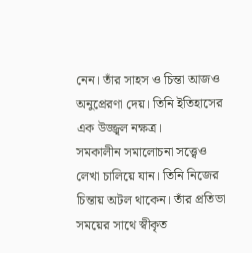নেন। তাঁর সাহস ও চিন্তা আজও অনুপ্রেরণা দেয়। তিনি ইতিহাসের এক উজ্জ্বল নক্ষত্র।
সমকালীন সমালোচনা সত্ত্বেও লেখা চালিয়ে যান। তিনি নিজের চিন্তায় অটল থাকেন। তাঁর প্রতিভা সময়ের সাথে স্বীকৃত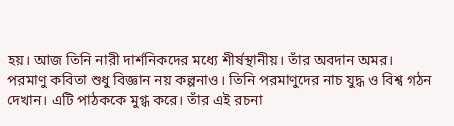হয়। আজ তিনি নারী দার্শনিকদের মধ্যে শীর্ষস্থানীয়। তাঁর অবদান অমর।
পরমাণু কবিতা শুধু বিজ্ঞান নয় কল্পনাও। তিনি পরমাণুদের নাচ যুদ্ধ ও বিশ্ব গঠন দেখান। এটি পাঠককে মুগ্ধ করে। তাঁর এই রচনা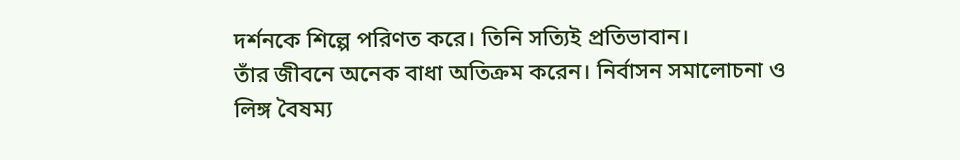দর্শনকে শিল্পে পরিণত করে। তিনি সত্যিই প্রতিভাবান।
তাঁর জীবনে অনেক বাধা অতিক্রম করেন। নির্বাসন সমালোচনা ও লিঙ্গ বৈষম্য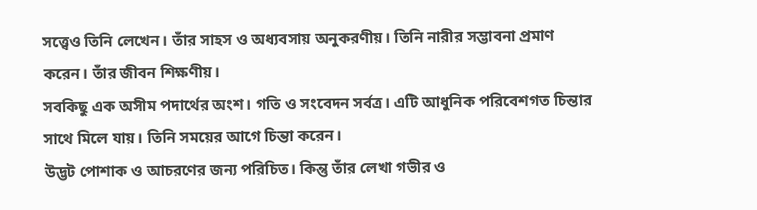সত্ত্বেও তিনি লেখেন। তাঁর সাহস ও অধ্যবসায় অনুকরণীয়। তিনি নারীর সম্ভাবনা প্রমাণ করেন। তাঁর জীবন শিক্ষণীয়।
সবকিছু এক অসীম পদার্থের অংশ। গতি ও সংবেদন সর্বত্র। এটি আধুনিক পরিবেশগত চিন্তার সাথে মিলে যায়। তিনি সময়ের আগে চিন্তা করেন।
উদ্ভট পোশাক ও আচরণের জন্য পরিচিত। কিন্তু তাঁর লেখা গভীর ও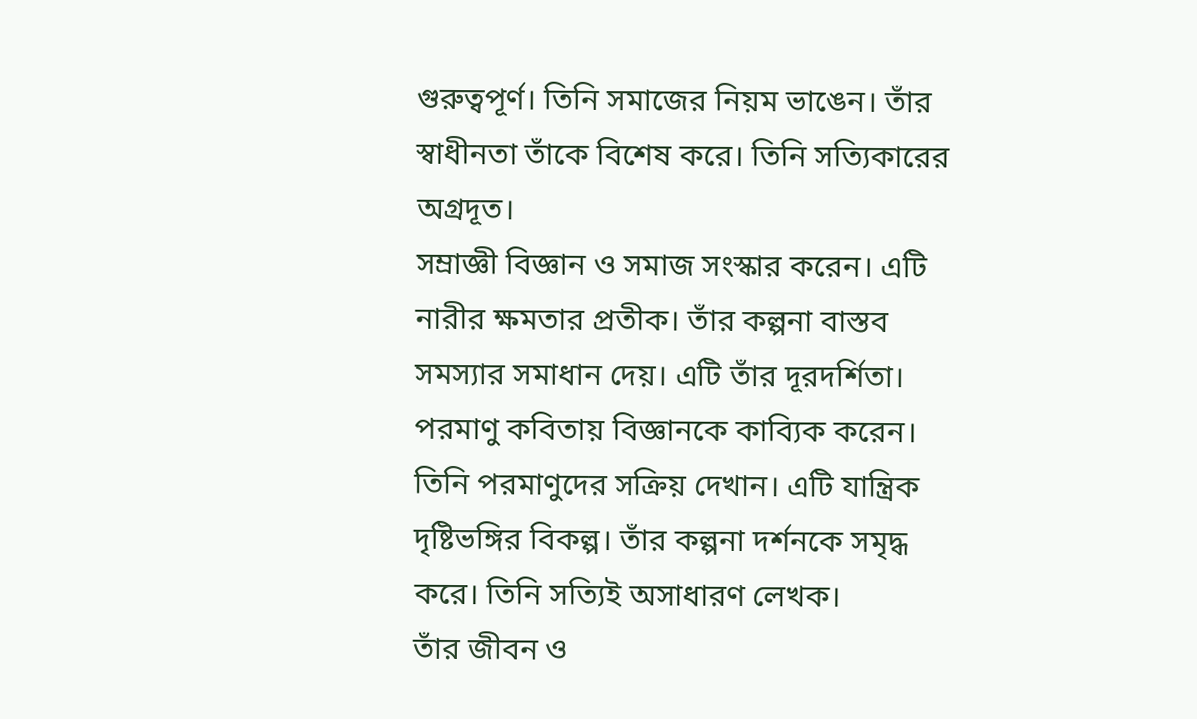গুরুত্বপূর্ণ। তিনি সমাজের নিয়ম ভাঙেন। তাঁর স্বাধীনতা তাঁকে বিশেষ করে। তিনি সত্যিকারের অগ্রদূত।
সম্রাজ্ঞী বিজ্ঞান ও সমাজ সংস্কার করেন। এটি নারীর ক্ষমতার প্রতীক। তাঁর কল্পনা বাস্তব সমস্যার সমাধান দেয়। এটি তাঁর দূরদর্শিতা।
পরমাণু কবিতায় বিজ্ঞানকে কাব্যিক করেন। তিনি পরমাণুদের সক্রিয় দেখান। এটি যান্ত্রিক দৃষ্টিভঙ্গির বিকল্প। তাঁর কল্পনা দর্শনকে সমৃদ্ধ করে। তিনি সত্যিই অসাধারণ লেখক।
তাঁর জীবন ও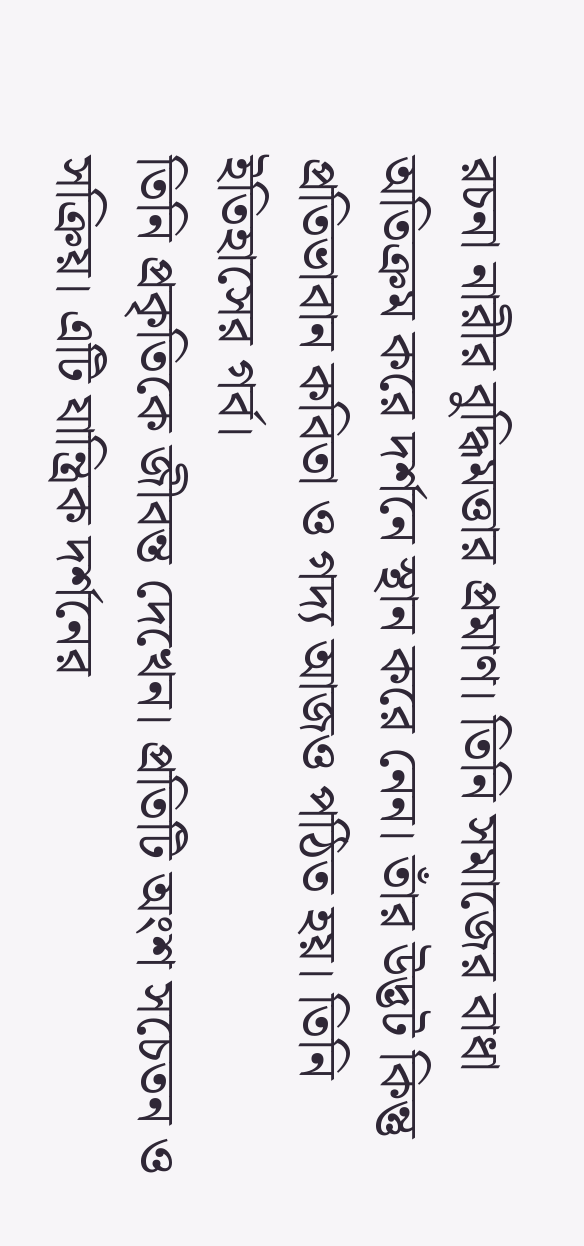রচনা নারীর বুদ্ধিমত্তার প্রমাণ। তিনি সমাজের বাধা অতিক্রম করে দর্শনে স্থান করে নেন। তাঁর উদ্ভট কিন্তু প্রতিভাবান কবিতা ও গদ্য আজও পঠিত হয়। তিনি ইতিহাসের গর্ব।
তিনি প্রকৃতিকে জীবন্ত দেখেন। প্রতিটি অংশ সচেতন ও সক্রিয়। এটি যান্ত্রিক দর্শনের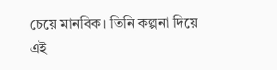চেয়ে মানবিক। তিনি কল্পনা দিয়ে এই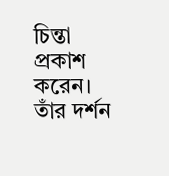চিন্তা প্রকাশ করেন। তাঁর দর্শন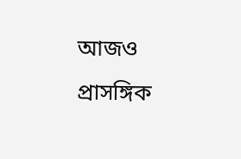আজও প্রাসঙ্গিক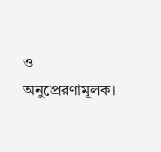ও অনুপ্রেরণামূলক।